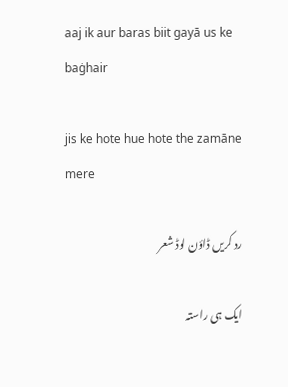aaj ik aur baras biit gayā us ke baġhair

jis ke hote hue hote the zamāne mere

رد کریں ڈاؤن لوڈ شعر

ایک ہی راستہ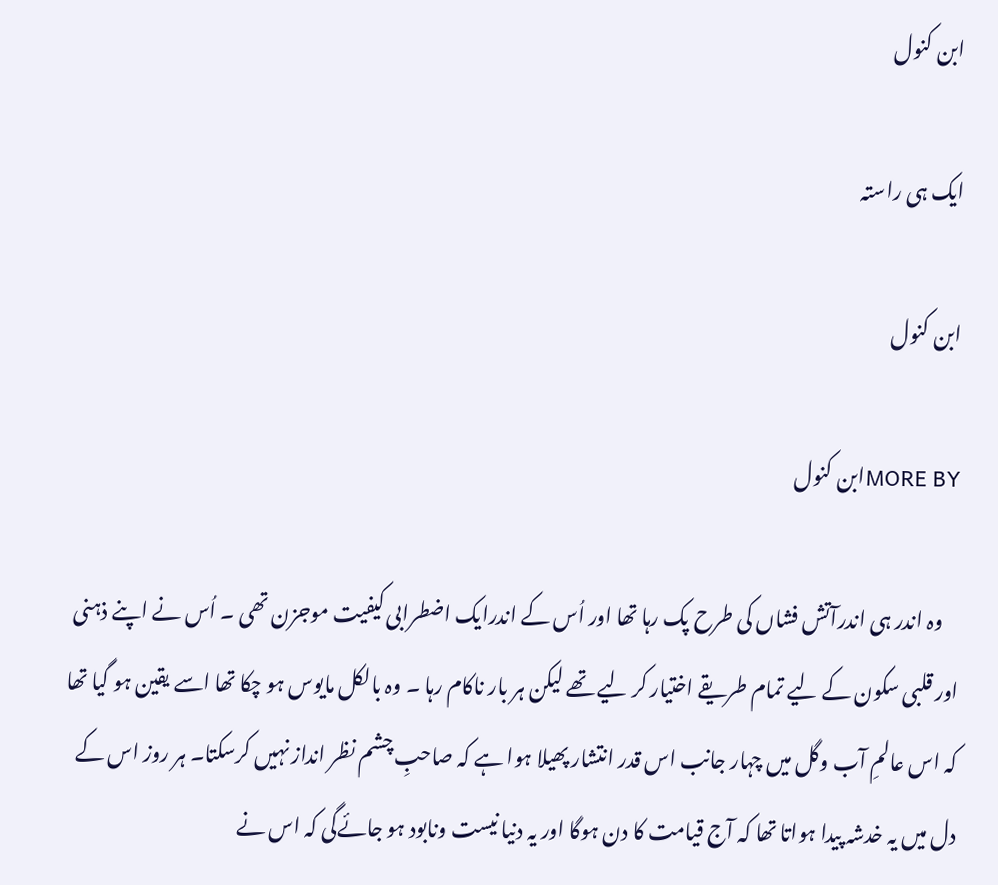ابن کنول

ایک ہی راستہ

ابن کنول

MORE BYابن کنول

    وہ اندر ہی اندرآتش فشاں کی طرح پک رہا تھا اور اُس کے اندرایک اضطرابی کیفیت موجزن تھی ۔ اُس نے اپنے ذہنی اور قلبی سکون کے لیے تمام طریقے اختیار کر لیے تھے لیکن ہر بار ناکام رہا ۔ وہ بالکل مایوس ہو چکا تھا اسے یقین ہو گیا تھا کہ اس عالمِ آب وگل میں چہار جانب اس قدر انتشار پھیلا ہوا ہے کہ صاحبِ چشم نظر انداز نہیں کرسکتا۔ ہر روز اس کے دل میں یہ خدشہ پیدا ہواتا تھا کہ آج قیامت کا دن ہوگا اور یہ دنیا نیست ونابود ہو جائےگی کہ اس نے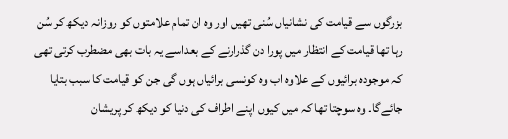بزرگوں سے قیامت کی نشانیاں سُنی تھیں اور وہ ان تمام علامتوں کو روزانہ دیکھ کر سُن رہا تھا قیامت کے انتظار میں پورا دن گذرارنے کے بعداسے یہ بات بھی مضطرب کرتی تھی کہ موجودہ برائیوں کے علاوہ اب وہ کونسی برائیاں ہوں گی جن کو قیامت کا سبب بتایا جائےگا۔ وہ سوچتا تھا کہ میں کیوں اپنے اطراف کی دنیا کو دیکھ کر پریشان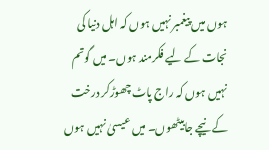ہوں میں پیغمبر نہیں ہوں کہ اہل دنیا کی نجات کے لیے فکرمند ہوں۔ میں گوتم نہیں ہوں کہ راج پاٹ چھوڑکر درخت کے نیچے جابیٹھوں۔ میں عیسیٰ نہیں ہوں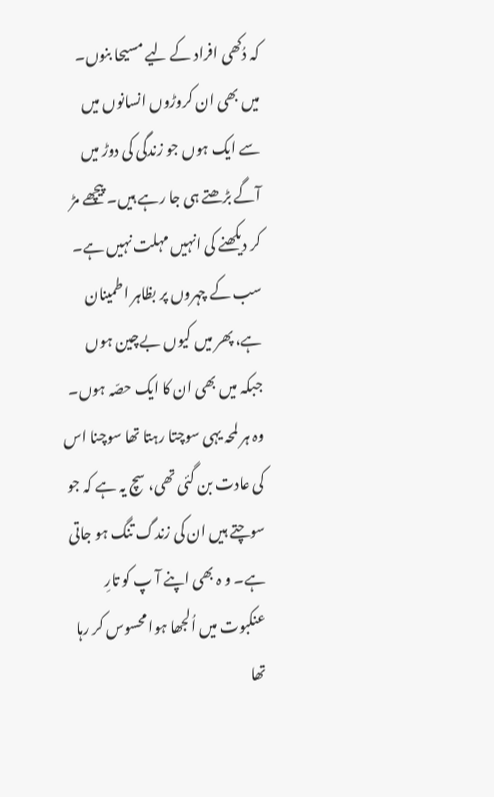کہ دُکھی افراد کے لیے مسیحا بنوں۔ میں بھی ان کروڑوں انسانوں میں سے ایک ہوں جو زندگی کی دوڑ میں آگے بڑھتے ہی جا رہے ہیں۔ پیچھے مڑ کر دیکھنے کی انہیں مہلت نہیں ہے۔ سب کے چہروں پر بظاہر اطمینان ہے، پھر میں کیوں بےچین ہوں جبکہ میں بھی ان کا ایک حصّہ ہوں۔ وہ ہر لمحہ یہی سوچتا رہتا تھا سوچنا اس کی عادت بن گئی تھی، سچ یہ ہے کہ جو سوچتے ہیں ان کی زندگ تنگ ہو جاتی ہے۔ و ہ بھی اپنے آ پ کو تارِ عنکبوت میں اُلجھا ہوا محسوس کر رہا تھا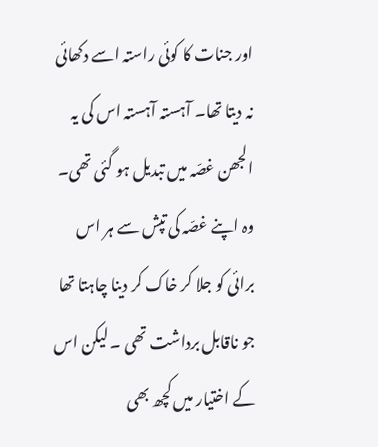اور جنات کا کوئی راستہ اسے دکھائی نہ دیتا تھا۔ آہستہ آہستہ اس کی یہ الجھن غصّہ میں تبدیل ہو گئی تھی۔ وہ اپنے غصّہ کی تپش سے ہر اس برائی کو جلا کر خاک کر دینا چاہتا تھا جو ناقابل برداشت تھی ۔ لیکن اس کے اختیار میں کچھ بھی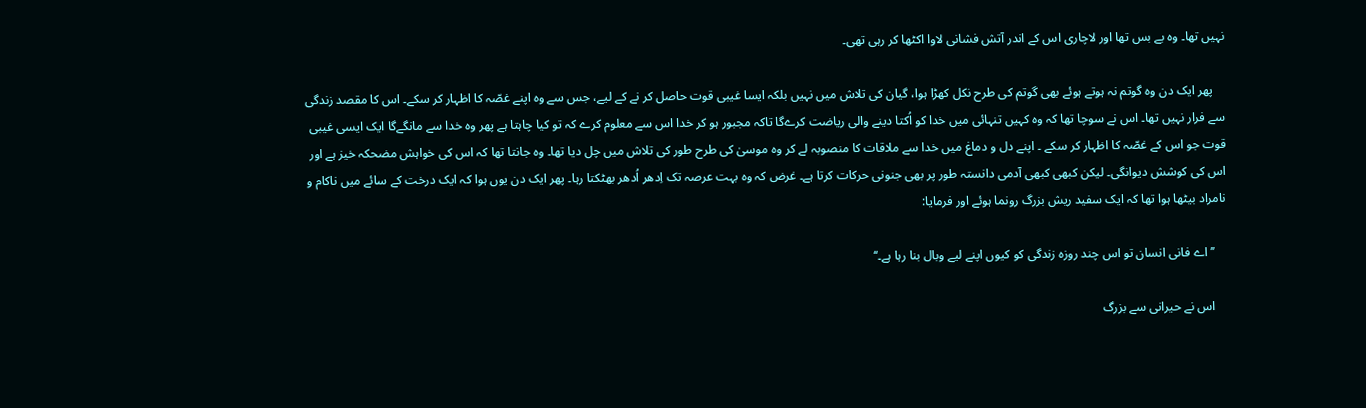نہیں تھا۔ وہ بے بس تھا اور لاچاری اس کے اندر آتش فشانی لاوا اکٹھا کر رہی تھی۔

    پھر ایک دن وہ گوتم نہ ہوتے ہوئے بھی گوتم کی طرح نکل کھڑا ہوا، گیان کی تلاش میں نہیں بلکہ ایسا غیبی قوت حاصل کر نے کے لیے، جس سے وہ اپنے غصّہ کا اظہار کر سکے۔ اس کا مقصد زندگی سے فرار نہیں تھا۔ اس نے سوچا تھا کہ وہ کہیں تنہائی میں خدا کو اُکتا دینے والی ریاضت کرےگا تاکہ مجبور ہو کر خدا اس سے معلوم کرے کہ تو کیا چاہتا ہے پھر وہ خدا سے مانگےگا ایک ایسی غیبی قوت جو اس کے غصّہ کا اظہار کر سکے ۔ اپنے دل و دماغ میں خدا سے ملاقات کا منصوبہ لے کر وہ موسیٰ کی طرح طور کی تلاش میں چل دیا تھا۔ وہ جانتا تھا کہ اس کی خواہش مضحکہ خیز ہے اور اس کی کوشش دیوانگی۔ لیکن کبھی کبھی آدمی دانستہ طور پر بھی جنونی حرکات کرتا ہے۔ غرض کہ وہ بہت عرصہ تک اِدھر اُدھر بھٹکتا رہا۔ پھر ایک دن یوں ہوا کہ ایک درخت کے سائے میں ناکام و نامراد بیٹھا ہوا تھا کہ ایک سفید ریش بزرگ رونما ہوئے اور فرمایا:

    ’’اے فانی انسان تو اس چند روزہ زندگی کو کیوں اپنے لیے وبال بنا رہا ہے۔‘‘

    اس نے حیرانی سے بزرگ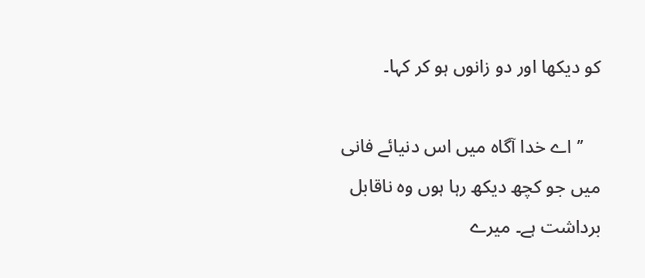کو دیکھا اور دو زانوں ہو کر کہا۔

    ’’اے خدا آگاہ میں اس دنیائے فانی میں جو کچھ دیکھ رہا ہوں وہ ناقابل برداشت ہے۔ میرے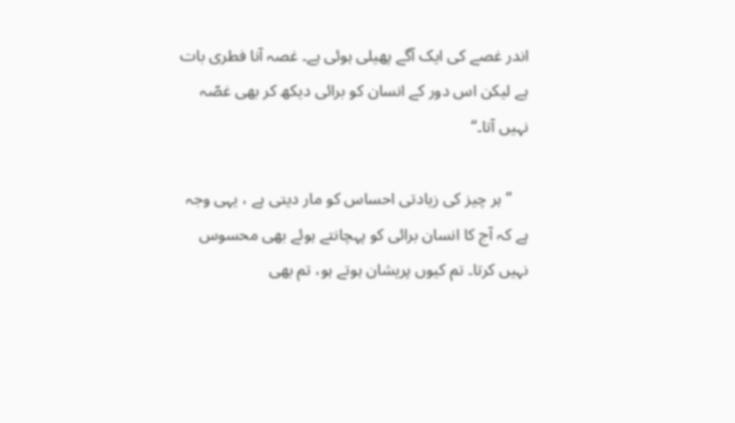اندر غصے کی ایک آگے پھیلی ہوئی ہے۔ غصہ آنا فطری بات ہے لیکن اس دور کے انسان کو برائی دیکھ کر بھی غصّہ نہیں آتا۔‘‘

    ’’ہر چیز کی زیادتی احساس کو مار دیتی ہے ، یہی وجہ ہے کہ آج کا انسان برائی کو پہچانتے ہوئے بھی محسوس نہیں کرتا۔ تم کیوں پریشان ہوتے ہو، تم بھی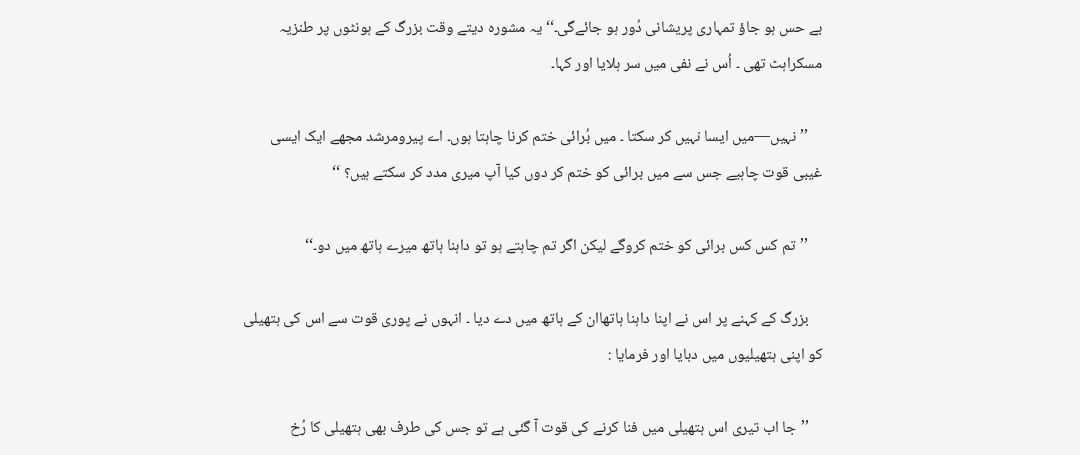بے حس ہو جاؤ تمہاری پریشانی دُور ہو جائےگی۔‘‘ یہ مشورہ دیتے وقت بزرگ کے ہونٹوں پر طنزیہ مسکراہٹ تھی ۔ اُس نے نفی میں سر ہلایا اور کہا۔

    ’’نہیں—میں ایسا نہیں کر سکتا ۔ میں بُرائی ختم کرنا چاہتا ہوں۔ اے پیرومرشد مجھے ایک ایسی غیبی قوت چاہیے جس سے میں برائی کو ختم کر دوں کیا آپ میری مدد کر سکتے ہیں؟ ‘‘

    ’’تم کس کس برائی کو ختم کروگے لیکن اگر تم چاہتے ہو تو داہنا ہاتھ میرے ہاتھ میں دو۔‘‘

    بزرگ کے کہنے پر اس نے اپنا داہنا ہاتھاان کے ہاتھ میں دے دیا ۔ انہوں نے پوری قوت سے اس کی ہتھیلی کو اپنی ہتھیلیوں میں دبایا اور فرمایا :

    ’’جا اب تیری اس ہتھیلی میں فنا کرنے کی قوت آ گئی ہے تو جس کی طرف بھی ہتھیلی کا رُخ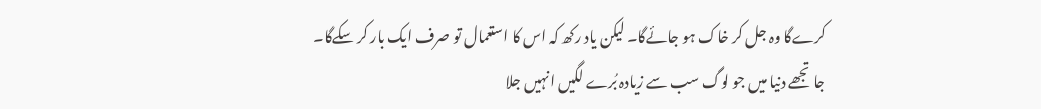کرےگا وہ جل کر خاک ہو جائےگا۔ لیکن یاد رکھ کہ اس کا استعمال تو صرف ایک بار کر سکےگا۔ جا تجھے دنیا میں جو لوگ سب سے زیادہ بُرے لگیں انہیں جلا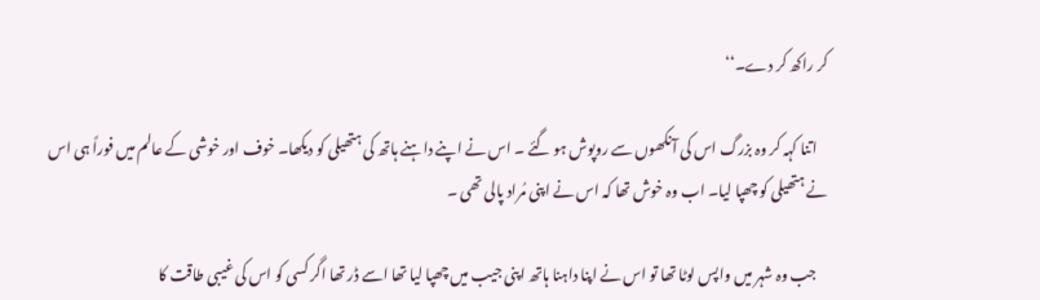کر راکھ کر دے۔‘‘

    اتنا کہہ کر وہ بزرگ اس کی آنکھوں سے روپوش ہو گئے ۔ اس نے اپنے داہنے ہاتھ کی ہتھیلی کو دیکھا۔ خوف اور خوشی کے عالم میں فوراً ہی اس نے ہتھیلی کو چھپا لیا۔ اب وہ خوش تھا کہ اس نے اپنی مُراد پالی تھی ۔

    جب وہ شہر میں واپس لوٹا تھا تو اس نے اپنا داہنا ہاتھ اپنی جیب میں چھپا لیا تھا اسے ڈر تھا اگر کسی کو اس کی غیبی طاقت کا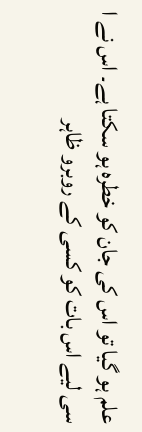علم ہو گیا تو اس کی جان کو خطرہ ہو سکتا ہے۔ اس نے ا سی لیے اس بات کو کسی کے روبرو ظاہر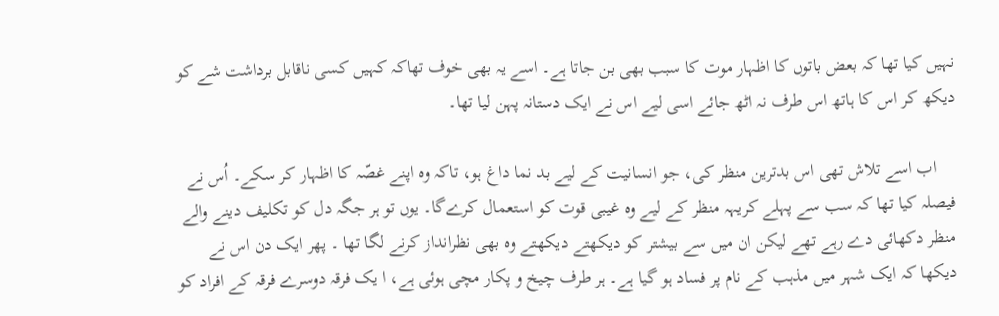نہیں کیا تھا کہ بعض باتوں کا اظہار موت کا سبب بھی بن جاتا ہے۔ اسے یہ بھی خوف تھاکہ کہیں کسی ناقابل برداشت شے کو دیکھ کر اس کا ہاتھ اس طرف نہ اٹھ جائے اسی لیے اس نے ایک دستانہ پہن لیا تھا۔

    اب اسے تلاش تھی اس بدترین منظر کی، جو انسانیت کے لیے بد نما داغ ہو، تاکہ وہ اپنے غصّہ کا اظہار کر سکے۔ اُس نے فیصلہ کیا تھا کہ سب سے پہلے کریہہ منظر کے لیے وہ غیبی قوت کو استعمال کرےگا۔ یوں تو ہر جگہ دل کو تکلیف دینے والے منظر دکھائی دے رہے تھے لیکن ان میں سے بیشتر کو دیکھتے دیکھتے وہ بھی نظرانداز کرنے لگا تھا ۔ پھر ایک دن اس نے دیکھا کہ ایک شہر میں مذہب کے نام پر فساد ہو گیا ہے۔ ہر طرف چیخ و پکار مچی ہوئی ہے، ا یک فرقہ دوسرے فرقہ کے افراد کو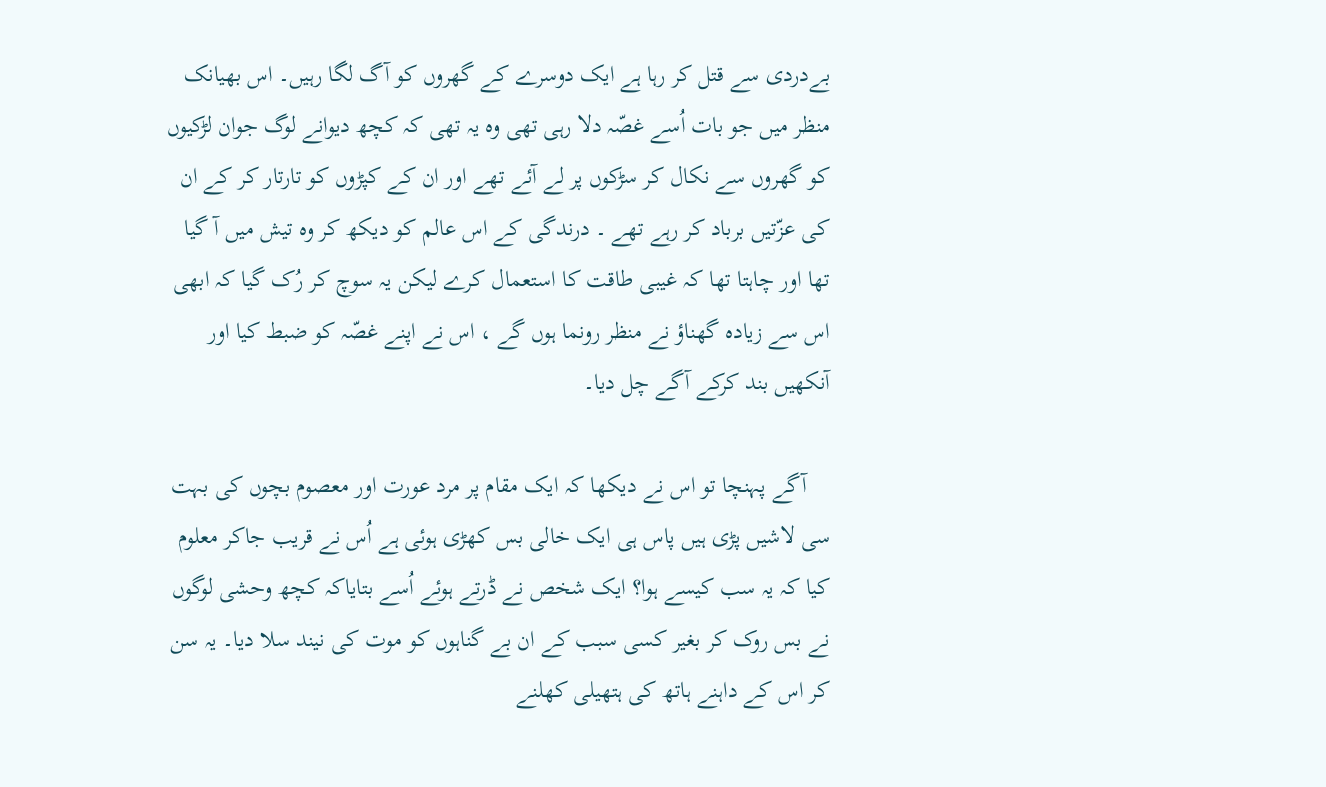بےدردی سے قتل کر رہا ہے ایک دوسرے کے گھروں کو آگ لگا رہیں۔ اس بھیانک منظر میں جو بات اُسے غصّہ دلا رہی تھی وہ یہ تھی کہ کچھ دیوانے لوگ جوان لڑکیوں کو گھروں سے نکال کر سڑکوں پر لے آئے تھے اور ان کے کپڑوں کو تارتار کر کے ان کی عزّتیں برباد کر رہے تھے ۔ درندگی کے اس عالم کو دیکھ کر وہ تیش میں آ گیا تھا اور چاہتا تھا کہ غیبی طاقت کا استعمال کرے لیکن یہ سوچ کر رُک گیا کہ ابھی اس سے زیادہ گھناؤ نے منظر رونما ہوں گے ، اس نے اپنے غصّہ کو ضبط کیا اور آنکھیں بند کرکے آگے چل دیا۔

    آگے پہنچا تو اس نے دیکھا کہ ایک مقام پر مرد عورت اور معصوم بچوں کی بہت سی لاشیں پڑی ہیں پاس ہی ایک خالی بس کھڑی ہوئی ہے اُس نے قریب جاکر معلوم کیا کہ یہ سب کیسے ہوا؟ ایک شخص نے ڈرتے ہوئے اُسے بتایاکہ کچھ وحشی لوگوں نے بس روک کر بغیر کسی سبب کے ان بے گناہوں کو موت کی نیند سلا دیا۔ یہ سن کر اس کے داہنے ہاتھ کی ہتھیلی کھلنے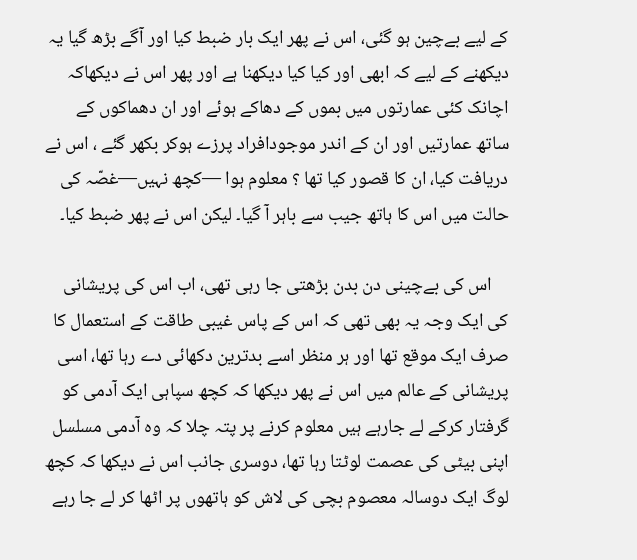کے لیے بےچین ہو گئی، اس نے پھر ایک بار ضبط کیا اور آگے بڑھ گیا یہ دیکھنے کے لیے کہ ابھی اور کیا کیا دیکھنا ہے اور پھر اس نے دیکھاکہ اچانک کئی عمارتوں میں بموں کے دھاکے ہوئے اور ان دھماکوں کے ساتھ عمارتیں اور ان کے اندر موجودافراد پرزے ہوکر بکھر گئے ، اس نے دریافت کیا، ان کا قصور کیا تھا ؟ معلوم ہوا —کچھ نہیں—غصّہ کی حالت میں اس کا ہاتھ جیب سے باہر آ گیا۔ لیکن اس نے پھر ضبط کیا۔

    اس کی بےچینی دن بدن بڑھتی جا رہی تھی، اب اس کی پریشانی کی ایک وجہ یہ بھی تھی کہ اس کے پاس غیبی طاقت کے استعمال کا صرف ایک موقع تھا اور ہر منظر اسے بدترین دکھائی دے رہا تھا، اسی پریشانی کے عالم میں اس نے پھر دیکھا کہ کچھ سپاہی ایک آدمی کو گرفتار کرکے لے جارہے ہیں معلوم کرنے پر پتہ چلا کہ وہ آدمی مسلسل اپنی بیٹی کی عصمت لوٹتا رہا تھا، دوسری جانب اس نے دیکھا کہ کچھ لوگ ایک دوسالہ معصوم بچی کی لاش کو ہاتھوں پر اٹھا کر لے جا رہے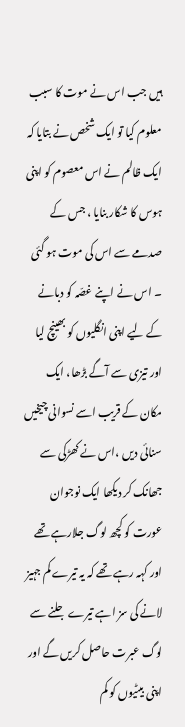ہیں جب اس نے موت کا سبب معلوم کیا تو ایک شخص نے بتایا کہ ایک ظالم نے اس معصوم کو اپنی ہوس کا شکار بنایا ، جس کے صدمے سے اس کی موت ہو گئی ۔ اس نے اپنے غصّہ کو دبانے کے لیے اپنی انگلیوں کو بھینچ لیا اور تیزی سے آگے بڑھا، ایک مکان کے قریب اسے نسوانی چیخیں سنائی دیں ،اس نے کھڑکی سے جھانک کر دیکھا ایک نوجوان عورت کو کچھ لوگ جلارہے تھے اور کہہ رہے تھے کہ یہ تیرے کم جہیز لانے کی سز اہے تیرے جلنے سے لوگ عبرت حاصل کریں گے اور اپنی بیٹیوں کو کم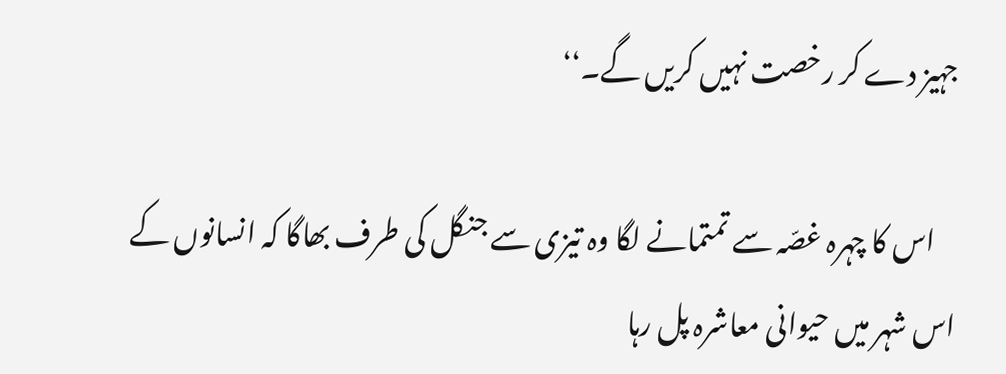جہیز دے کر رخصت نہیں کریں گے۔‘‘

    اس کا چہرہ غصّہ سے تمتمانے لگا وہ تیزی سے جنگل کی طرف بھاگا کہ انسانوں کے اس شہر میں حیوانی معاشرہ پل رہا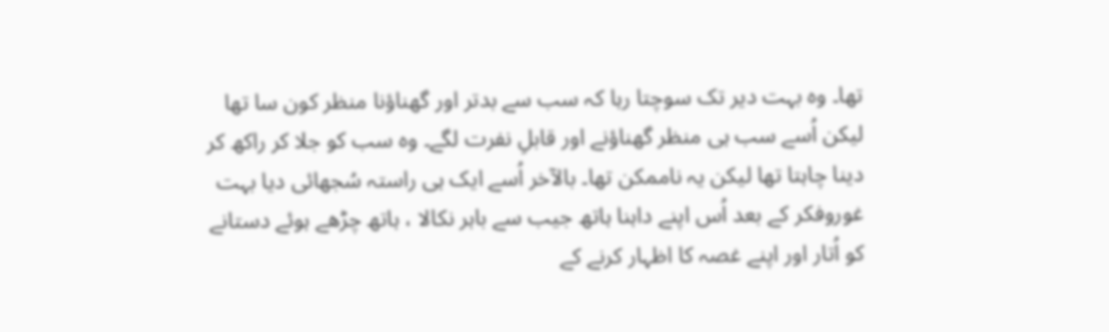تھا۔ وہ بہت دیر تک سوچتا رہا کہ سب سے بدتر اور گھناؤنا منظر کون سا تھا لیکن اُسے سب ہی منظر گھناؤنے اور قابلِ نفرت لگے۔ وہ سب کو جلا کر راکھ کر دینا چاہتا تھا لیکن یہ ناممکن تھا۔ بالآخر اُسے ایک ہی راستہ سُجھائی دیا بہت غوروفکر کے بعد اُس اپنے داہنا ہاتھ جیب سے باہر نکالا ، ہاتھ چڑھے ہوئے دستانے کو اُتار اور اپنے غصہ کا اظہار کرنے کے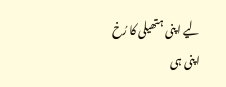لیے اپنی ہتھیلی کا رُخ اپنی ہی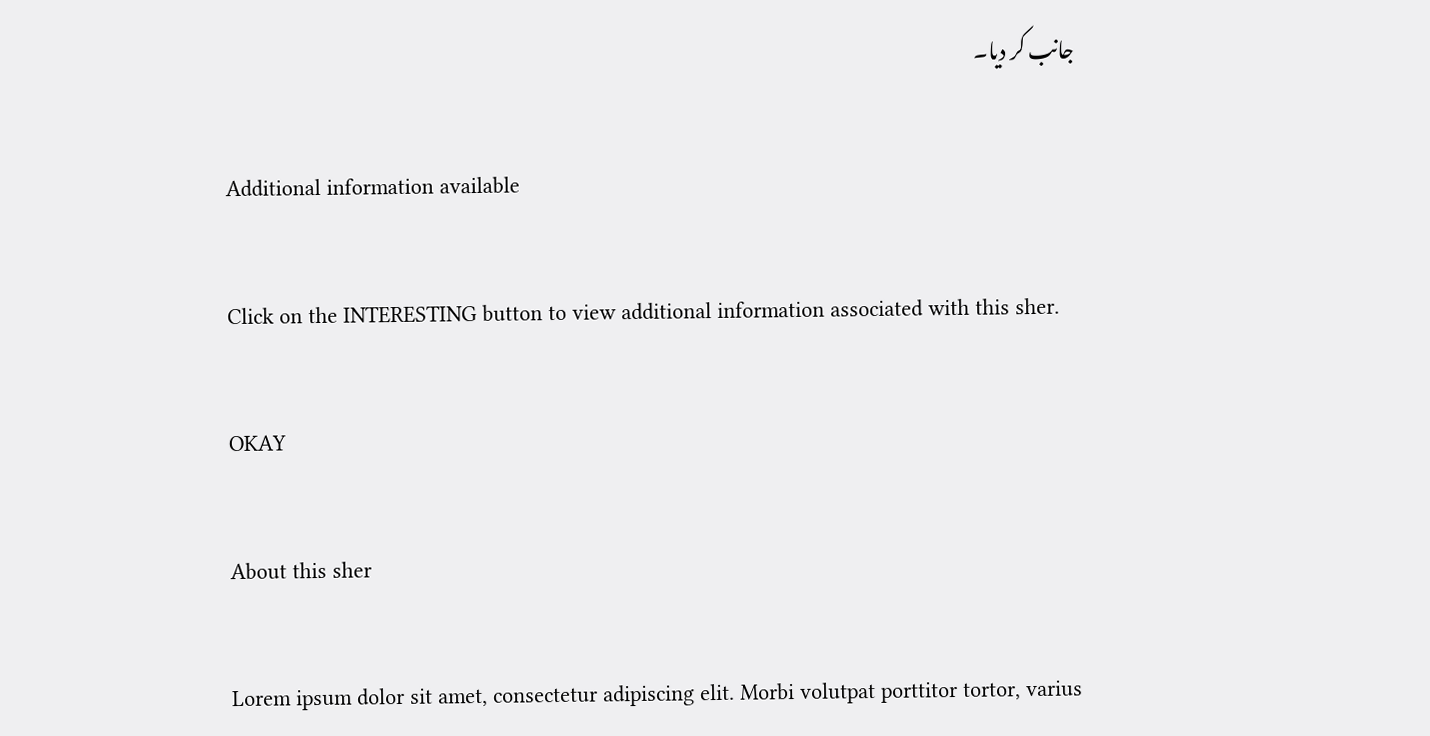جانب کر دیا۔

    Additional information available

    Click on the INTERESTING button to view additional information associated with this sher.

    OKAY

    About this sher

    Lorem ipsum dolor sit amet, consectetur adipiscing elit. Morbi volutpat porttitor tortor, varius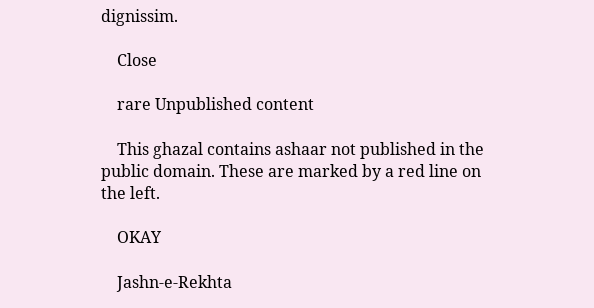dignissim.

    Close

    rare Unpublished content

    This ghazal contains ashaar not published in the public domain. These are marked by a red line on the left.

    OKAY

    Jashn-e-Rekhta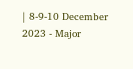| 8-9-10 December 2023 - Major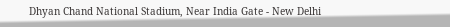Dhyan Chand National Stadium, Near India Gate - New Delhi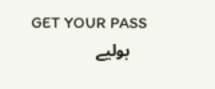GET YOUR PASS
    بولیے